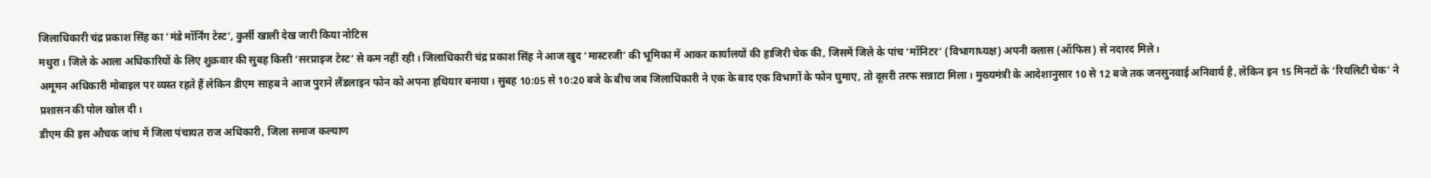जिलाधिकारी चंद्र प्रकाश सिंह का ‘मंडे मॉर्निंग टेस्ट’, कुर्सी खाली देख जारी किया नोटिस
मथुरा। जिले के आला अधिकारियों के लिए शुक्रवार की सुबह किसी ‘सरप्राइज टेस्ट’ से कम नहीं रही। जिलाधिकारी चंद्र प्रकाश सिंह ने आज खुद ‘मास्टरजी’ की भूमिका में आकर कार्यालयों की हाजिरी चेक की, जिसमें जिले के पांच ‘मॉनिटर’ (विभागाध्यक्ष) अपनी क्लास (ऑफिस) से नदारद मिले।
अमूमन अधिकारी मोबाइल पर व्यस्त रहते हैं लेकिन डीएम साहब ने आज पुराने लैंडलाइन फोन को अपना हथियार बनाया। सुबह 10:05 से 10:20 बजे के बीच जब जिलाधिकारी ने एक के बाद एक विभागों के फोन घुमाए, तो दूसरी तरफ सन्नाटा मिला। मुख्यमंत्री के आदेशानुसार 10 से 12 बजे तक जनसुनवाई अनिवार्य है, लेकिन इन 15 मिनटों के ‘रियलिटी चेक’ ने प्रशासन की पोल खोल दी।
डीएम की इस औचक जांच में जिला पंचायत राज अधिकारी, जिला समाज कल्याण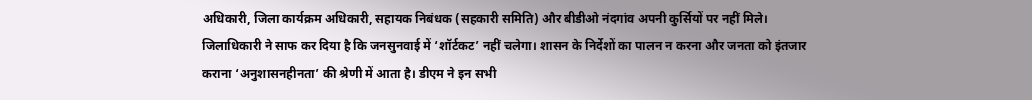अधिकारी, जिला कार्यक्रम अधिकारी, सहायक निबंधक (सहकारी समिति) और बीडीओ नंदगांव अपनी कुर्सियों पर नहीं मिले।
जिलाधिकारी ने साफ कर दिया है कि जनसुनवाई में ‘शॉर्टकट’ नहीं चलेगा। शासन के निर्देशों का पालन न करना और जनता को इंतजार कराना ‘अनुशासनहीनता’ की श्रेणी में आता है। डीएम ने इन सभी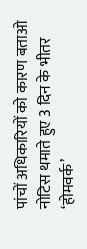पांचों अधिकारियों को कारण बताओ नोटिस थमाते हुए 3 दिन के भीतर ‘होमवर्क’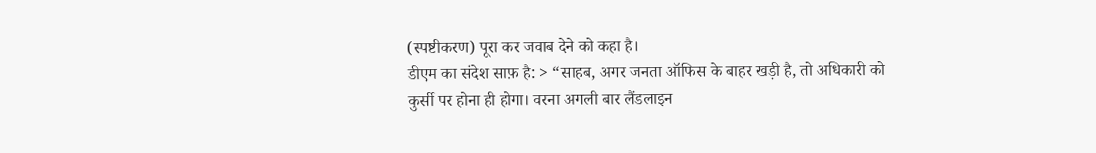(स्पष्टीकरण) पूरा कर जवाब देने को कहा है।
डीएम का संदेश साफ़ है: > “साहब, अगर जनता ऑफिस के बाहर खड़ी है, तो अधिकारी को कुर्सी पर होना ही होगा। वरना अगली बार लैंडलाइन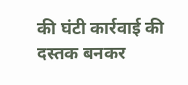की घंटी कार्रवाई की दस्तक बनकर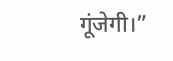गूंजेगी।”